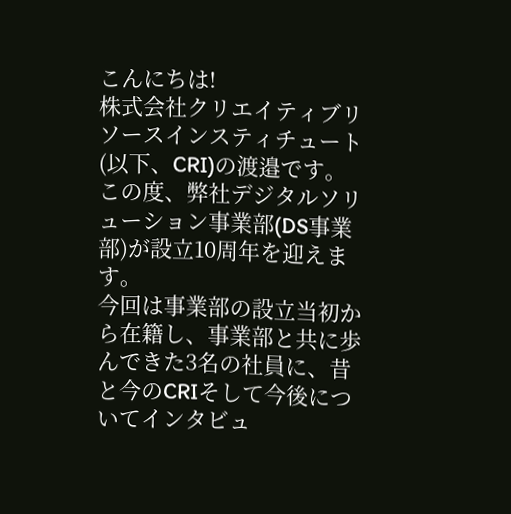こんにちは!
株式会社クリエイティブリソースインスティチュート(以下、CRI)の渡邉です。
この度、弊社デジタルソリューション事業部(DS事業部)が設立10周年を迎えます。
今回は事業部の設立当初から在籍し、事業部と共に歩んできた3名の社員に、昔と今のCRIそして今後についてインタビュ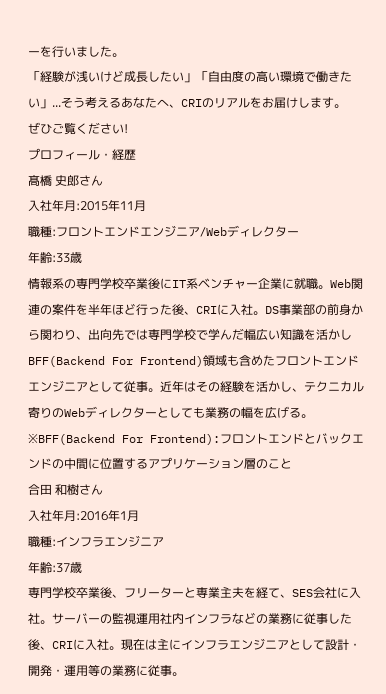ーを行いました。
「経験が浅いけど成長したい」「自由度の高い環境で働きたい」...そう考えるあなたへ、CRIのリアルをお届けします。
ぜひご覧ください!
プロフィール・経歴
髙橋 史郎さん
入社年月:2015年11月
職種:フロントエンドエンジニア/Webディレクター
年齢:33歳
情報系の専門学校卒業後にIT系ベンチャー企業に就職。Web関連の案件を半年ほど行った後、CRIに入社。DS事業部の前身から関わり、出向先では専門学校で学んだ幅広い知識を活かしBFF(Backend For Frontend)領域も含めたフロントエンドエンジニアとして従事。近年はその経験を活かし、テクニカル寄りのWebディレクターとしても業務の幅を広げる。
※BFF(Backend For Frontend):フロントエンドとバックエンドの中間に位置するアプリケーション層のこと
合田 和樹さん
入社年月:2016年1月
職種:インフラエンジニア
年齢:37歳
専門学校卒業後、フリーターと専業主夫を経て、SES会社に入社。サーバーの監視運用社内インフラなどの業務に従事した後、CRIに入社。現在は主にインフラエンジニアとして設計・開発・運用等の業務に従事。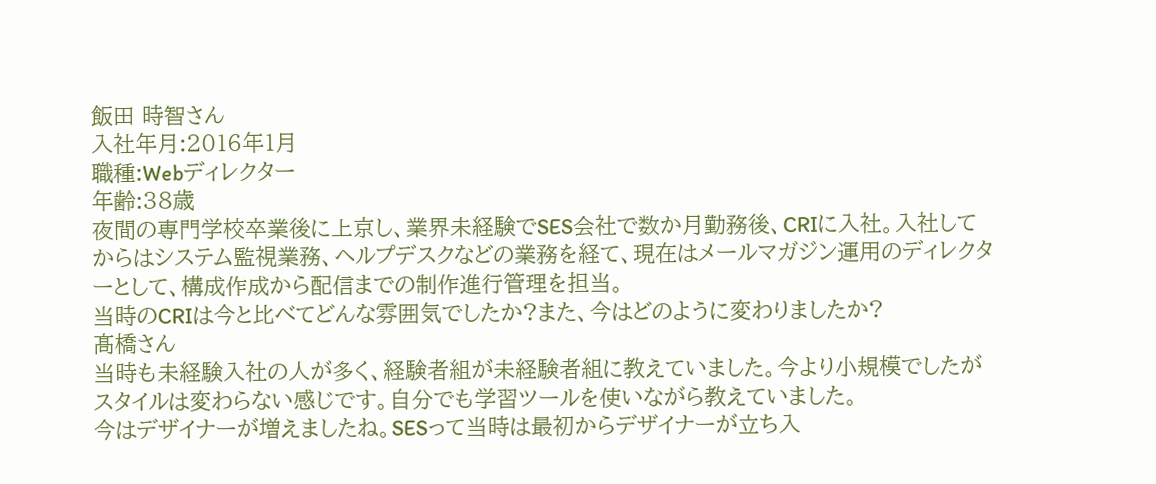飯田 時智さん
入社年月:2016年1月
職種:Webディレクター
年齢:38歳
夜間の専門学校卒業後に上京し、業界未経験でSES会社で数か月勤務後、CRIに入社。入社してからはシステム監視業務、ヘルプデスクなどの業務を経て、現在はメールマガジン運用のディレクターとして、構成作成から配信までの制作進行管理を担当。
当時のCRIは今と比べてどんな雰囲気でしたか?また、今はどのように変わりましたか?
髙橋さん
当時も未経験入社の人が多く、経験者組が未経験者組に教えていました。今より小規模でしたがスタイルは変わらない感じです。自分でも学習ツールを使いながら教えていました。
今はデザイナーが増えましたね。SESって当時は最初からデザイナーが立ち入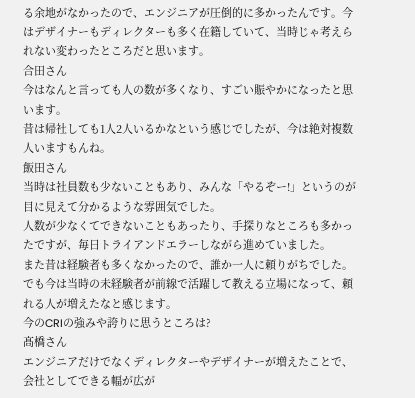る余地がなかったので、エンジニアが圧倒的に多かったんです。今はデザイナーもディレクターも多く在籍していて、当時じゃ考えられない変わったところだと思います。
合田さん
今はなんと言っても人の数が多くなり、すごい賑やかになったと思います。
昔は帰社しても1人2人いるかなという感じでしたが、今は絶対複数人いますもんね。
飯田さん
当時は社員数も少ないこともあり、みんな「やるぞー!」というのが目に見えて分かるような雰囲気でした。
人数が少なくてできないこともあったり、手探りなところも多かったですが、毎日トライアンドエラーしながら進めていました。
また昔は経験者も多くなかったので、誰か一人に頼りがちでした。でも今は当時の未経験者が前線で活躍して教える立場になって、頼れる人が増えたなと感じます。
今のCRIの強みや誇りに思うところは?
髙橋さん
エンジニアだけでなくディレクターやデザイナーが増えたことで、会社としてできる幅が広が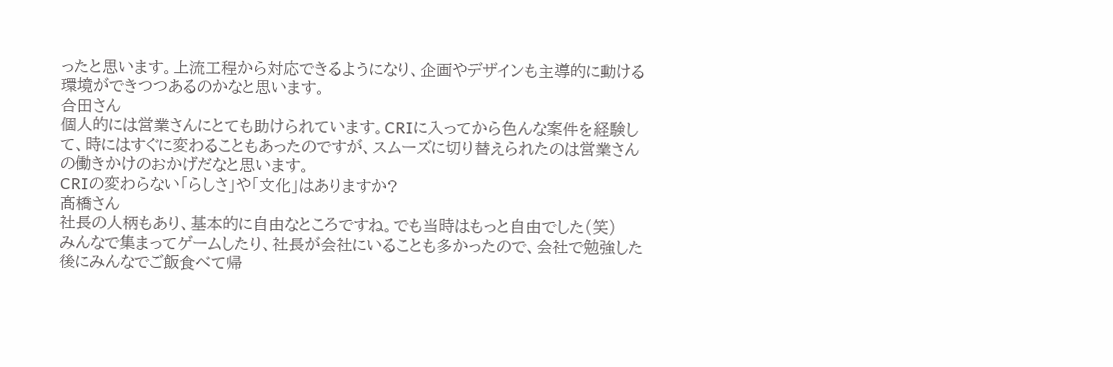ったと思います。上流工程から対応できるようになり、企画やデザインも主導的に動ける環境ができつつあるのかなと思います。
合田さん
個人的には営業さんにとても助けられています。CRIに入ってから色んな案件を経験して、時にはすぐに変わることもあったのですが、スムーズに切り替えられたのは営業さんの働きかけのおかげだなと思います。
CRIの変わらない「らしさ」や「文化」はありますか?
髙橋さん
社長の人柄もあり、基本的に自由なところですね。でも当時はもっと自由でした(笑)
みんなで集まってゲームしたり、社長が会社にいることも多かったので、会社で勉強した後にみんなでご飯食べて帰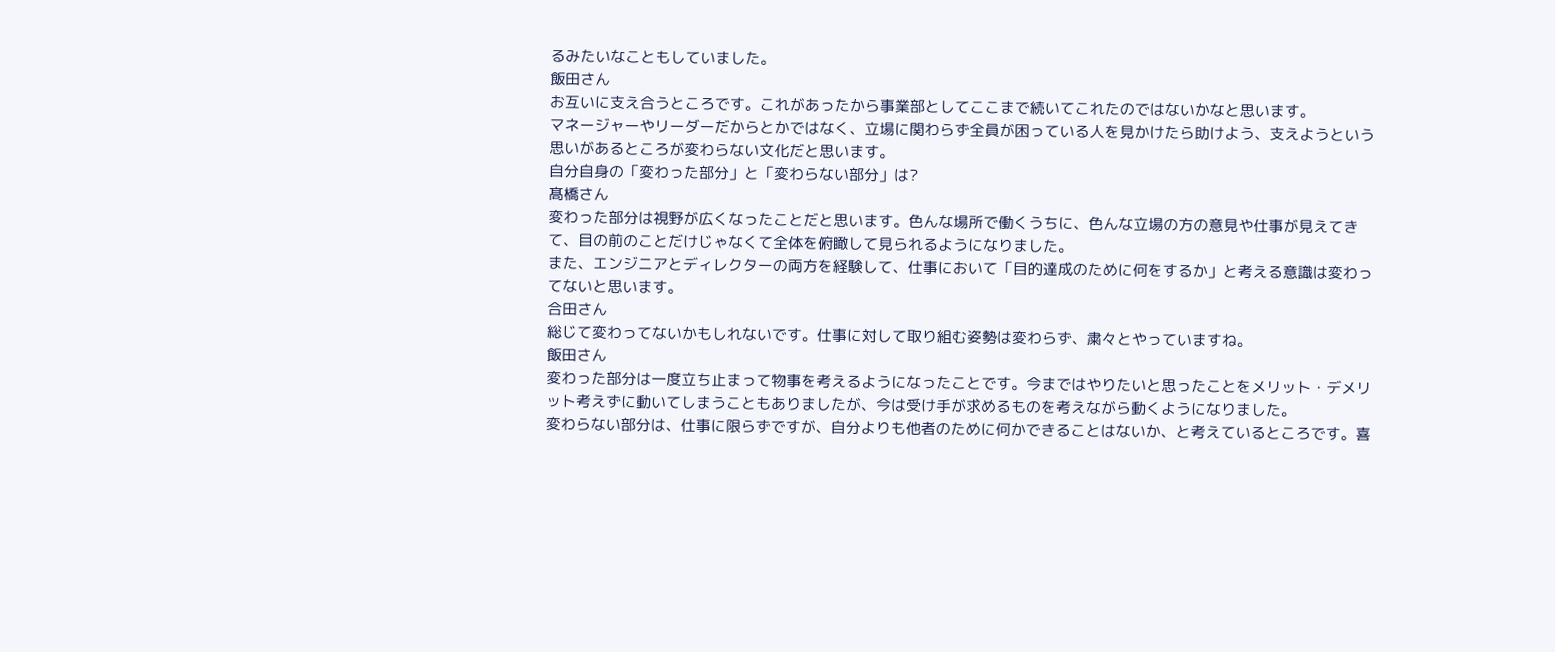るみたいなこともしていました。
飯田さん
お互いに支え合うところです。これがあったから事業部としてここまで続いてこれたのではないかなと思います。
マネージャーやリーダーだからとかではなく、立場に関わらず全員が困っている人を見かけたら助けよう、支えようという思いがあるところが変わらない文化だと思います。
自分自身の「変わった部分」と「変わらない部分」は?
髙橋さん
変わった部分は視野が広くなったことだと思います。色んな場所で働くうちに、色んな立場の方の意見や仕事が見えてきて、目の前のことだけじゃなくて全体を俯瞰して見られるようになりました。
また、エンジニアとディレクターの両方を経験して、仕事において「目的達成のために何をするか」と考える意識は変わってないと思います。
合田さん
総じて変わってないかもしれないです。仕事に対して取り組む姿勢は変わらず、粛々とやっていますね。
飯田さん
変わった部分は一度立ち止まって物事を考えるようになったことです。今まではやりたいと思ったことをメリット・デメリット考えずに動いてしまうこともありましたが、今は受け手が求めるものを考えながら動くようになりました。
変わらない部分は、仕事に限らずですが、自分よりも他者のために何かできることはないか、と考えているところです。喜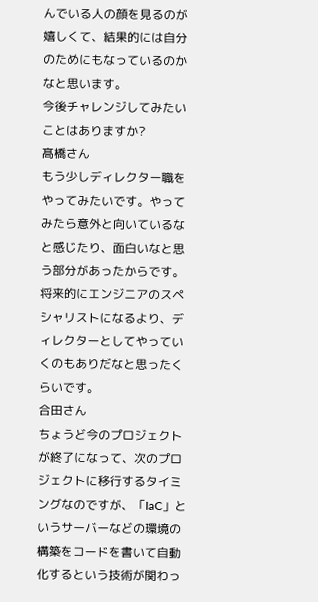んでいる人の顔を見るのが嬉しくて、結果的には自分のためにもなっているのかなと思います。
今後チャレンジしてみたいことはありますか?
髙橋さん
もう少しディレクター職をやってみたいです。やってみたら意外と向いているなと感じたり、面白いなと思う部分があったからです。
将来的にエンジニアのスペシャリストになるより、ディレクターとしてやっていくのもありだなと思ったくらいです。
合田さん
ちょうど今のプロジェクトが終了になって、次のプロジェクトに移行するタイミングなのですが、「IaC」というサーバーなどの環境の構築をコードを書いて自動化するという技術が関わっ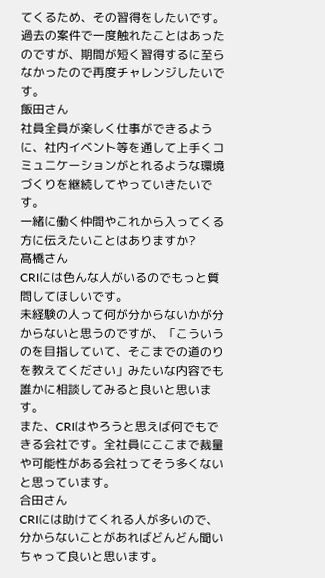てくるため、その習得をしたいです。過去の案件で一度触れたことはあったのですが、期間が短く習得するに至らなかったので再度チャレンジしたいです。
飯田さん
社員全員が楽しく仕事ができるように、社内イベント等を通して上手くコミュニケーションがとれるような環境づくりを継続してやっていきたいです。
一緒に働く仲間やこれから入ってくる方に伝えたいことはありますか?
髙橋さん
CRIには色んな人がいるのでもっと質問してほしいです。
未経験の人って何が分からないかが分からないと思うのですが、「こういうのを目指していて、そこまでの道のりを教えてください」みたいな内容でも誰かに相談してみると良いと思います。
また、CRIはやろうと思えば何でもできる会社です。全社員にここまで裁量や可能性がある会社ってそう多くないと思っています。
合田さん
CRIには助けてくれる人が多いので、分からないことがあればどんどん聞いちゃって良いと思います。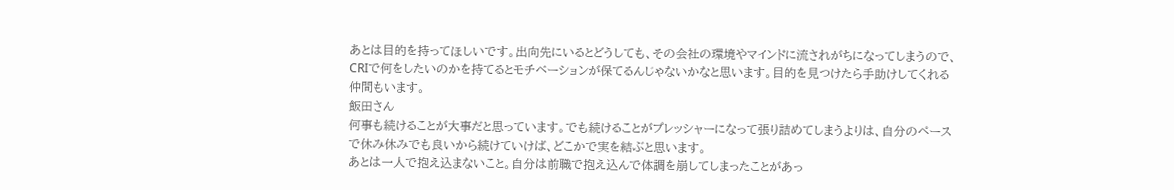あとは目的を持ってほしいです。出向先にいるとどうしても、その会社の環境やマインドに流されがちになってしまうので、CRIで何をしたいのかを持てるとモチベーションが保てるんじゃないかなと思います。目的を見つけたら手助けしてくれる仲間もいます。
飯田さん
何事も続けることが大事だと思っています。でも続けることがプレッシャーになって張り詰めてしまうよりは、自分のペースで休み休みでも良いから続けていけば、どこかで実を結ぶと思います。
あとは一人で抱え込まないこと。自分は前職で抱え込んで体調を崩してしまったことがあっ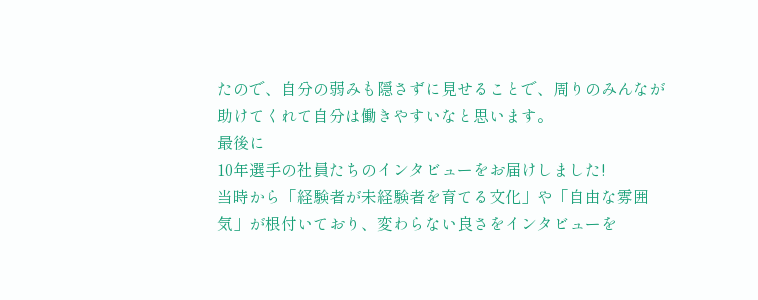たので、自分の弱みも隠さずに見せることで、周りのみんなが助けてくれて自分は働きやすいなと思います。
最後に
10年選手の社員たちのインタビューをお届けしました!
当時から「経験者が未経験者を育てる文化」や「自由な雰囲気」が根付いており、変わらない良さをインタビューを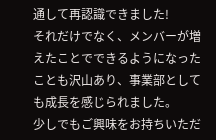通して再認識できました!
それだけでなく、メンバーが増えたことでできるようになったことも沢山あり、事業部としても成長を感じられました。
少しでもご興味をお持ちいただ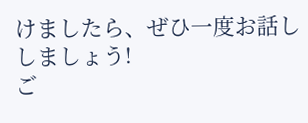けましたら、ぜひ一度お話ししましょう!
ご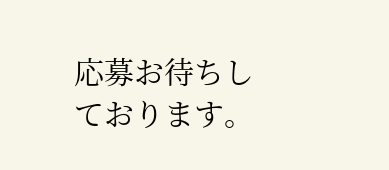応募お待ちしております。